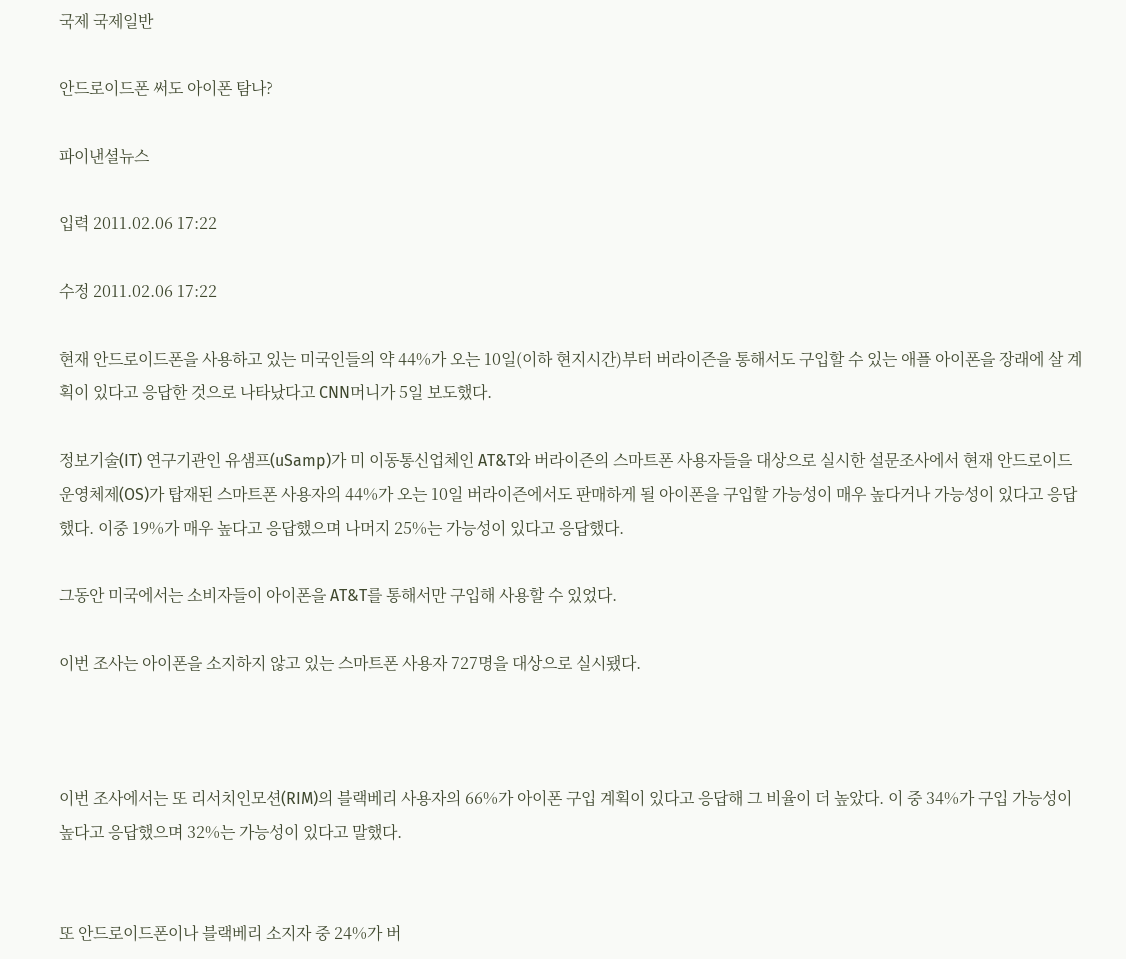국제 국제일반

안드로이드폰 써도 아이폰 탐나?

파이낸셜뉴스

입력 2011.02.06 17:22

수정 2011.02.06 17:22

현재 안드로이드폰을 사용하고 있는 미국인들의 약 44%가 오는 10일(이하 현지시간)부터 버라이즌을 통해서도 구입할 수 있는 애플 아이폰을 장래에 살 계획이 있다고 응답한 것으로 나타났다고 CNN머니가 5일 보도했다.

정보기술(IT) 연구기관인 유샘프(uSamp)가 미 이동통신업체인 AT&T와 버라이즌의 스마트폰 사용자들을 대상으로 실시한 설문조사에서 현재 안드로이드 운영체제(OS)가 탑재된 스마트폰 사용자의 44%가 오는 10일 버라이즌에서도 판매하게 될 아이폰을 구입할 가능성이 매우 높다거나 가능성이 있다고 응답했다. 이중 19%가 매우 높다고 응답했으며 나머지 25%는 가능성이 있다고 응답했다.

그동안 미국에서는 소비자들이 아이폰을 AT&T를 통해서만 구입해 사용할 수 있었다.

이번 조사는 아이폰을 소지하지 않고 있는 스마트폰 사용자 727명을 대상으로 실시됐다.



이번 조사에서는 또 리서치인모션(RIM)의 블랙베리 사용자의 66%가 아이폰 구입 계획이 있다고 응답해 그 비율이 더 높았다. 이 중 34%가 구입 가능성이 높다고 응답했으며 32%는 가능성이 있다고 말했다.


또 안드로이드폰이나 블랙베리 소지자 중 24%가 버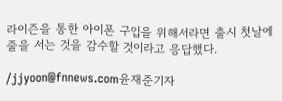라이즌을 통한 아이폰 구입을 위해서라면 출시 첫날에 줄을 서는 것을 감수할 것이라고 응답했다.

/jjyoon@fnnews.com윤재준기자